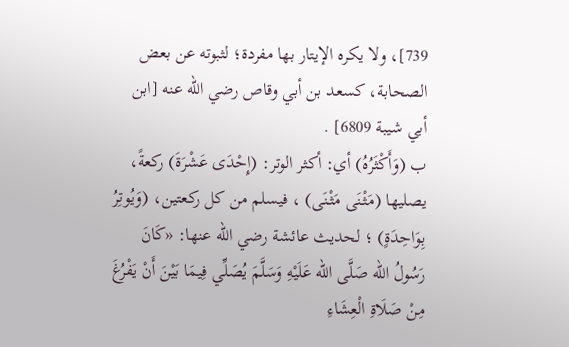739]، ولا يكره الإيتار بها مفردة؛ لثبوته عن بعض الصحابة، كسعد بن أبي وقاص رضي الله عنه [ابن أبي شيبة 6809] .
ب (وَأَكْثَرُهُ) أي: أكثر الوتر: (إِحْدَى عَشْرَةَ) ركعةً، يصليها (مَثْنَى مَثْنَى) ، فيسلم من كل ركعتين، (وَيُوتِرُ بِوَاحِدَةٍ) ؛ لحديث عائشة رضي الله عنها: «كَانَ رَسُولُ الله صَلَّى الله عَلَيْهِ وَسَلَّمَ يُصَلِّي فِيمَا بَيْنَ أَنْ يَفْرُغَ مِنْ صَلَاةِ الْعِشَاءِ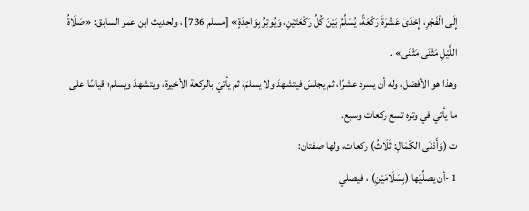إِلَى الْفَجْرِ، إِحْدَى عَشْرَةَ رَكْعَةً، يُسَلِّمُ بَيْنَ كُلِّ رَكْعَتَيْنِ، وَيُوتِرُ بِوَاحِدَةٍ» [مسلم 736] ، ولحديث ابن عمر السابق: «صَلَاةُ اللَّيْلِ مَثْنَى مَثْنَى» .
وهذا هو الأفضل، وله أن يسرد عشرًا، ثم يجلسَ فيتشهدَ ولا يسلمَ، ثم يأتيَ بالركعة الأخيرة، ويتشهدَ ويسلم؛ قياسًا على ما يأتي في وتره تسع ركعات وسبع.
ت (وَأَدْنَى الكَمَالِ: ثَلَاثُ) ركعات، ولها صفتان:
1 -أن يصلِّيَها (بِسَلَامَيْنِ) ، فيصلي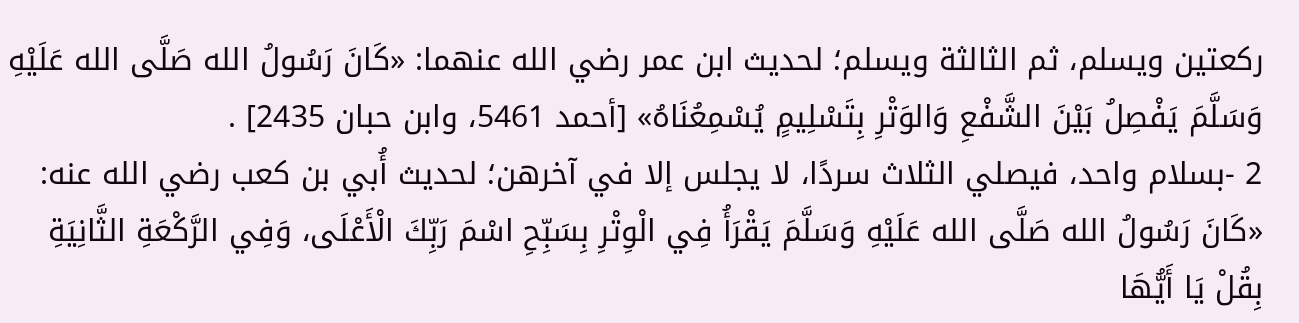ركعتين ويسلم، ثم الثالثة ويسلم؛ لحديث ابن عمر رضي الله عنهما: «كَانَ رَسُولُ الله صَلَّى الله عَلَيْهِ وَسَلَّمَ يَفْصِلُ بَيْنَ الشَّفْعِ وَالوَتْرِ بِتَسْلِيمٍ يُسْمِعُنَاهُ» [أحمد 5461، وابن حبان 2435] .
2 -بسلام واحد، فيصلي الثلاث سردًا، لا يجلس إلا في آخرهن؛ لحديث أُبي بن كعب رضي الله عنه: «كَانَ رَسُولُ الله صَلَّى الله عَلَيْهِ وَسَلَّمَ يَقْرَأُ فِي الْوِتْرِ بِسَبِّحِ اسْمَ رَبِّكَ الْأَعْلَى، وَفِي الرَّكْعَةِ الثَّانِيَةِ بِقُلْ يَا أَيُّهَا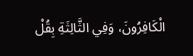الْكَافِرُونَ، وَفِي الثَّالِثَةِ بِقُلْ